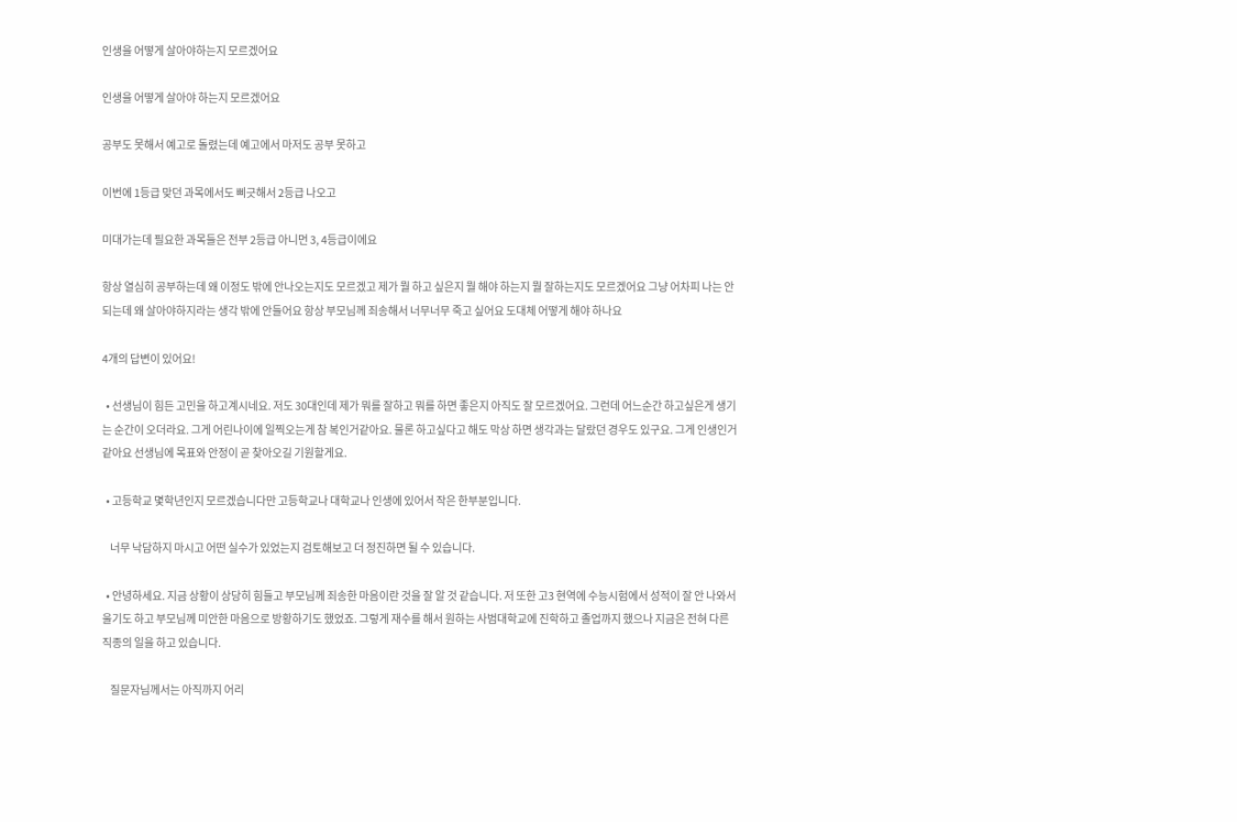인생을 어떻게 살아야하는지 모르겠어요

인생을 어떻게 살아야 하는지 모르겠어요

공부도 못해서 예고로 돌렸는데 예고에서 마저도 공부 못하고

이번에 1등급 맞던 과목에서도 삐긋해서 2등급 나오고

미대가는데 필요한 과목들은 전부 2등급 아니먼 3, 4등급이에요

항상 열심히 공부하는데 왜 이정도 밖에 안나오는지도 모르겠고 제가 뭘 하고 싶은지 뭘 해야 하는지 뭘 잘하는지도 모르겠어요 그냥 어차피 나는 안되는데 왜 살아야하지라는 생각 밖에 안들어요 항상 부모님께 죄송해서 너무너무 죽고 싶어요 도대체 어떻게 해야 하나요

4개의 답변이 있어요!

  • 선생님이 힘든 고민을 하고계시네요. 저도 30대인데 제가 뭐를 잘하고 뭐를 하면 좋은지 아직도 잘 모르겠어요. 그런데 어느순간 하고싶은게 생기는 순간이 오더라요. 그게 어린나이에 일찍오는게 참 복인거같아요. 물론 하고싶다고 해도 막상 하면 생각과는 달랐던 경우도 있구요. 그게 인생인거같아요 선생님에 목표와 안정이 곧 찾아오길 기원할게요.

  • 고등학교 몇학년인지 모르겠습니다만 고등학교나 대학교나 인생에 있어서 작은 한부분입니다.

    너무 낙담하지 마시고 어떤 실수가 있었는지 검토해보고 더 정진하면 될 수 있습니다.

  • 안녕하세요. 지금 상황이 상당히 힘들고 부모님께 죄송한 마음이란 것을 잘 알 것 같습니다. 저 또한 고3 현역에 수능시험에서 성적이 잘 안 나와서 울기도 하고 부모님께 미안한 마음으로 방황하기도 했었죠. 그렇게 재수를 해서 원하는 사범대학교에 진학하고 졸업까지 했으나 지금은 전혀 다른 직종의 일을 하고 있습니다.

    질문자님께서는 아직까지 어리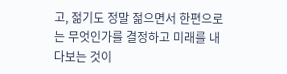고, 젊기도 정말 젊으면서 한편으로는 무엇인가를 결정하고 미래를 내다보는 것이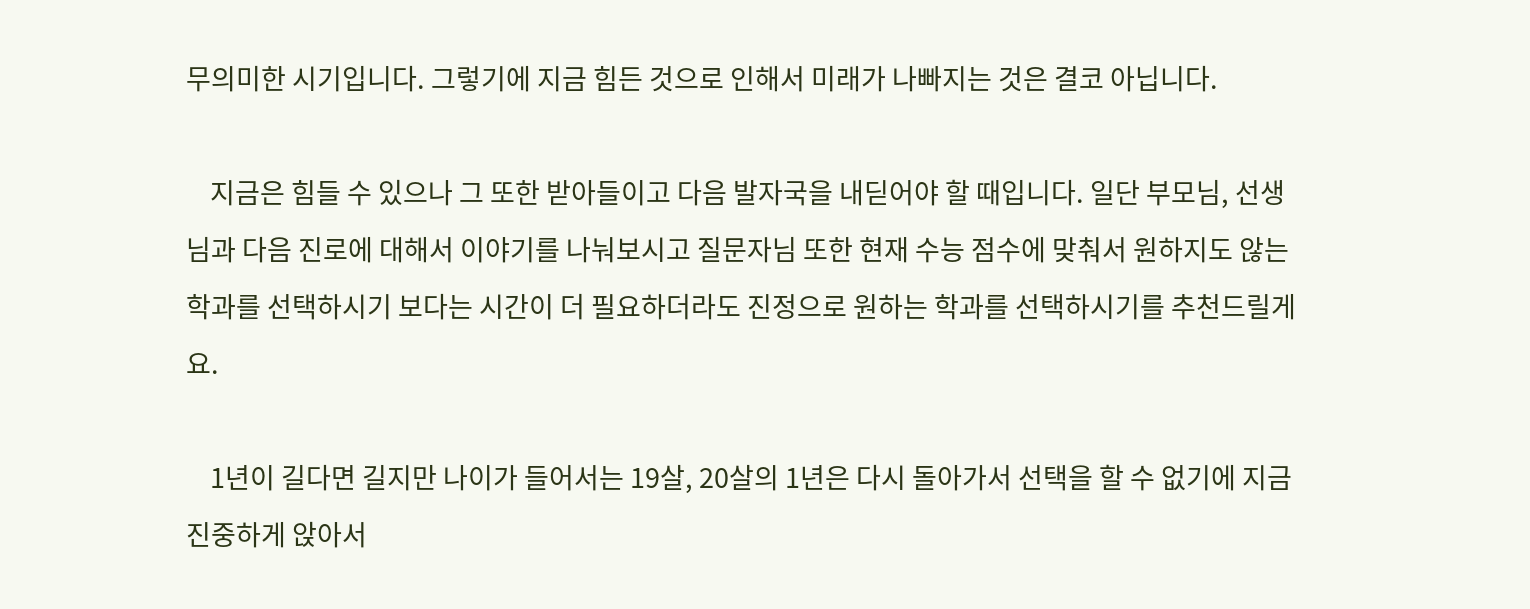무의미한 시기입니다. 그렇기에 지금 힘든 것으로 인해서 미래가 나빠지는 것은 결코 아닙니다.

    지금은 힘들 수 있으나 그 또한 받아들이고 다음 발자국을 내딛어야 할 때입니다. 일단 부모님, 선생님과 다음 진로에 대해서 이야기를 나눠보시고 질문자님 또한 현재 수능 점수에 맞춰서 원하지도 않는 학과를 선택하시기 보다는 시간이 더 필요하더라도 진정으로 원하는 학과를 선택하시기를 추천드릴게요.

    1년이 길다면 길지만 나이가 들어서는 19살, 20살의 1년은 다시 돌아가서 선택을 할 수 없기에 지금 진중하게 앉아서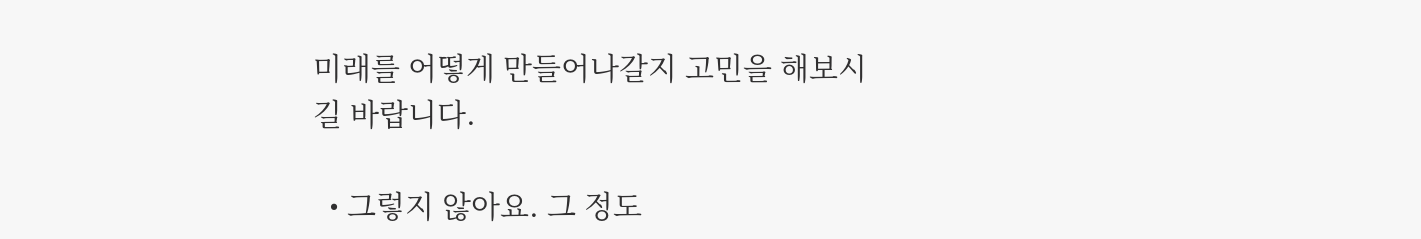미래를 어떻게 만들어나갈지 고민을 해보시길 바랍니다.

  • 그렇지 않아요. 그 정도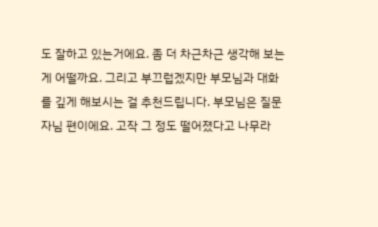도 잘하고 있는거에요. 좀 더 차근차근 생각해 보는 게 어떨까요. 그리고 부끄럽겠지만 부모님과 대화를 깊게 해보시는 걸 추천드립니다. 부모님은 질문자님 편이에요. 고작 그 정도 떨어졌다고 나무라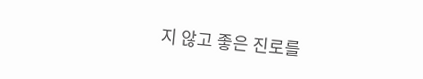지 않고 좋은 진로를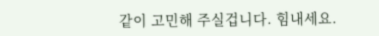같이 고민해 주실겁니다. 힘내세요.